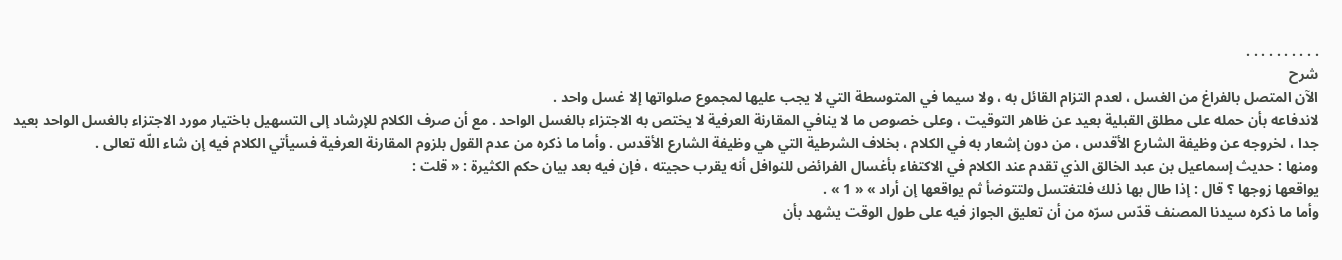. . . . . . . . . .
شرح
الآن المتصل بالفراغ من الغسل ، لعدم التزام القائل به ، ولا سيما في المتوسطة التي لا يجب عليها لمجموع صلواتها إلا غسل واحد .
لاندفاعه بأن حمله على مطلق القبلية بعيد عن ظاهر التوقيت ، وعلى خصوص ما لا ينافي المقارنة العرفية لا يختص به الاجتزاء بالغسل الواحد . مع أن صرف الكلام للإرشاد إلى التسهيل باختيار مورد الاجتزاء بالغسل الواحد بعيد جدا ، لخروجه عن وظيفة الشارع الأقدس ، من دون إشعار به في الكلام ، بخلاف الشرطية التي هي وظيفة الشارع الأقدس . وأما ما ذكره من عدم القول بلزوم المقارنة العرفية فسيأتي الكلام فيه إن شاء اللّه تعالى .
ومنها : حديث إسماعيل بن عبد الخالق الذي تقدم عند الكلام في الاكتفاء بأغسال الفرائض للنوافل أنه يقرب حجيته ، فإن فيه بعد بيان حكم الكثيرة : « قلت :
يواقعها زوجها ؟ قال : إذا طال بها ذلك فلتغتسل ولتتوضأ ثم يواقعها إن أراد » « 1 » .
وأما ما ذكره سيدنا المصنف قدّس سرّه من أن تعليق الجواز فيه على طول الوقت يشهد بأن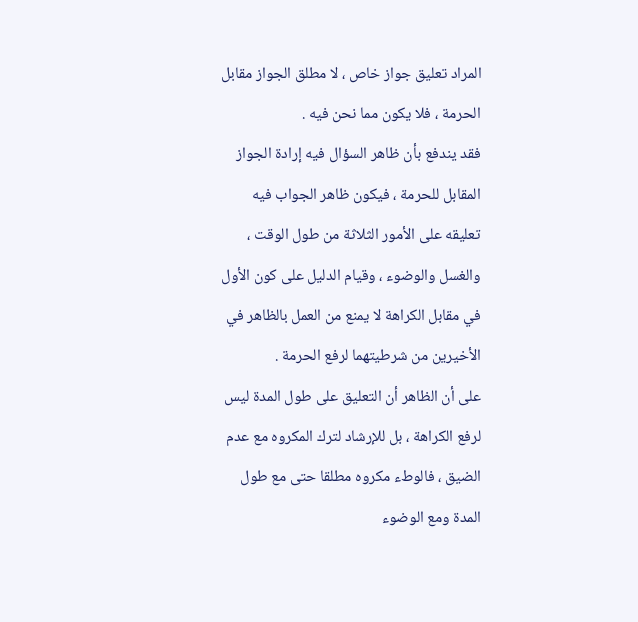المراد تعليق جواز خاص ، لا مطلق الجواز مقابل الحرمة ، فلا يكون مما نحن فيه .
فقد يندفع بأن ظاهر السؤال فيه إرادة الجواز المقابل للحرمة ، فيكون ظاهر الجواب فيه تعليقه على الأمور الثلاثة من طول الوقت ، والغسل والوضوء ، وقيام الدليل على كون الأول في مقابل الكراهة لا يمنع من العمل بالظاهر في الأخيرين من شرطيتهما لرفع الحرمة .
على أن الظاهر أن التعليق على طول المدة ليس لرفع الكراهة ، بل للإرشاد لترك المكروه مع عدم الضيق ، فالوطء مكروه مطلقا حتى مع طول المدة ومع الوضوء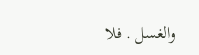والغسل . فلا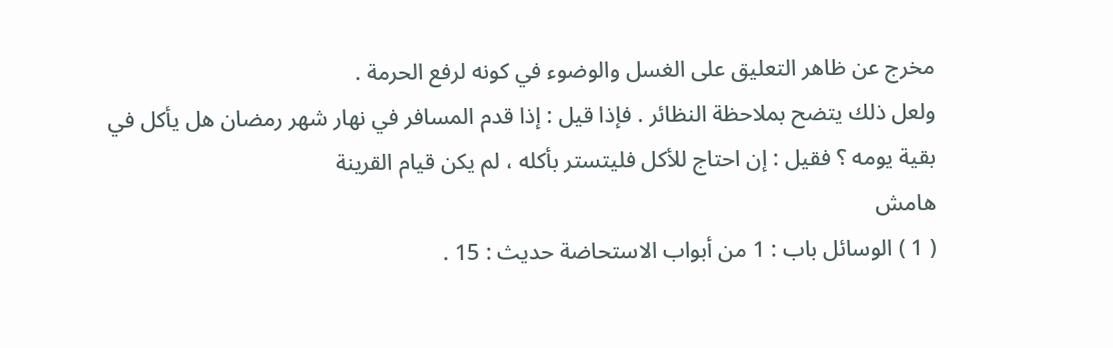مخرج عن ظاهر التعليق على الغسل والوضوء في كونه لرفع الحرمة .
ولعل ذلك يتضح بملاحظة النظائر . فإذا قيل : إذا قدم المسافر في نهار شهر رمضان هل يأكل في بقية يومه ؟ فقيل : إن احتاج للأكل فليتستر بأكله ، لم يكن قيام القرينة
هامش
( 1 ) الوسائل باب : 1 من أبواب الاستحاضة حديث : 15 .